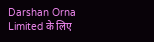Darshan Orna Limited के लिए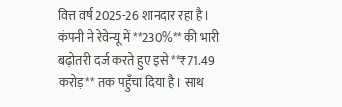वित्त वर्ष 2025-26 शानदार रहा है। कंपनी ने रेवेन्यू में **230%** की भारी बढ़ोतरी दर्ज करते हुए इसे **₹71.49 करोड़** तक पहुँचा दिया है। साथ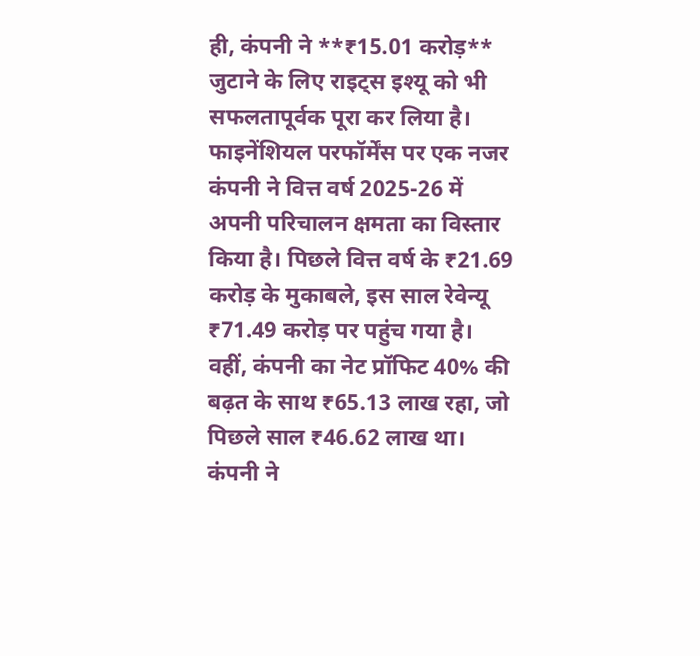ही, कंपनी ने **₹15.01 करोड़** जुटाने के लिए राइट्स इश्यू को भी सफलतापूर्वक पूरा कर लिया है।
फाइनेंशियल परफॉर्मेंस पर एक नजर
कंपनी ने वित्त वर्ष 2025-26 में अपनी परिचालन क्षमता का विस्तार किया है। पिछले वित्त वर्ष के ₹21.69 करोड़ के मुकाबले, इस साल रेवेन्यू ₹71.49 करोड़ पर पहुंच गया है। वहीं, कंपनी का नेट प्रॉफिट 40% की बढ़त के साथ ₹65.13 लाख रहा, जो पिछले साल ₹46.62 लाख था। कंपनी ने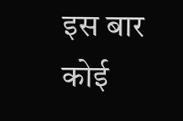इस बार कोई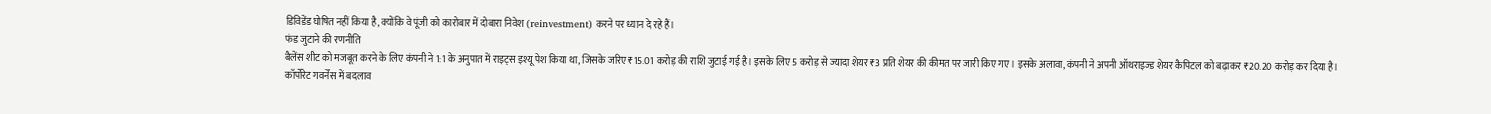डिविडेंड घोषित नहीं किया है, क्योंकि वे पूंजी को कारोबार में दोबारा निवेश (reinvestment) करने पर ध्यान दे रहे हैं।
फंड जुटाने की रणनीति
बैलेंस शीट को मजबूत करने के लिए कंपनी ने 1:1 के अनुपात में राइट्स इश्यू पेश किया था, जिसके जरिए ₹15.01 करोड़ की राशि जुटाई गई है। इसके लिए 5 करोड़ से ज्यादा शेयर ₹3 प्रति शेयर की कीमत पर जारी किए गए। इसके अलावा, कंपनी ने अपनी ऑथराइज्ड शेयर कैपिटल को बढ़ाकर ₹20.20 करोड़ कर दिया है।
कॉर्पोरेट गवर्नेंस में बदलाव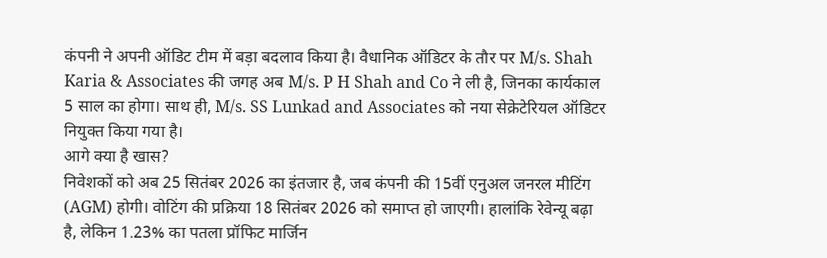कंपनी ने अपनी ऑडिट टीम में बड़ा बदलाव किया है। वैधानिक ऑडिटर के तौर पर M/s. Shah Karia & Associates की जगह अब M/s. P H Shah and Co ने ली है, जिनका कार्यकाल 5 साल का होगा। साथ ही, M/s. SS Lunkad and Associates को नया सेक्रेटेरियल ऑडिटर नियुक्त किया गया है।
आगे क्या है खास?
निवेशकों को अब 25 सितंबर 2026 का इंतजार है, जब कंपनी की 15वीं एनुअल जनरल मीटिंग (AGM) होगी। वोटिंग की प्रक्रिया 18 सितंबर 2026 को समाप्त हो जाएगी। हालांकि रेवेन्यू बढ़ा है, लेकिन 1.23% का पतला प्रॉफिट मार्जिन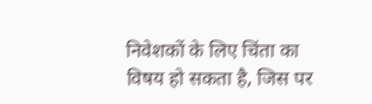निवेशकों के लिए चिंता का विषय हो सकता है, जिस पर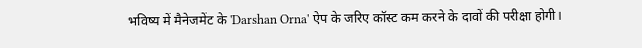भविष्य में मैनेजमेंट के 'Darshan Orna' ऐप के जरिए कॉस्ट कम करने के दावों की परीक्षा होगी।